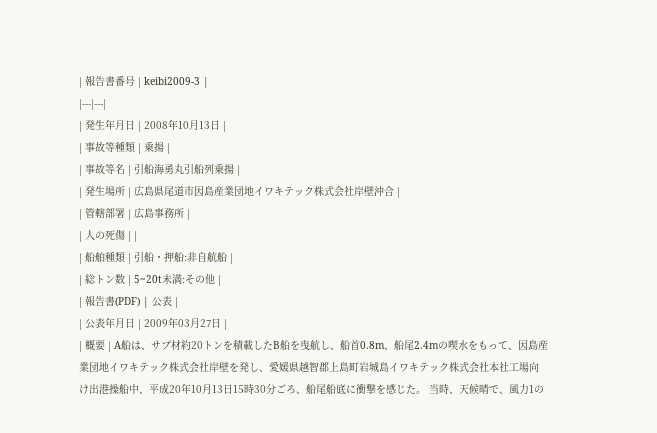| 報告書番号 | keibi2009-3 |
|---|---|
| 発生年月日 | 2008年10月13日 |
| 事故等種類 | 乗揚 |
| 事故等名 | 引船海勇丸引船列乗揚 |
| 発生場所 | 広島県尾道市因島産業団地イワキテック株式会社岸壁沖合 |
| 管轄部署 | 広島事務所 |
| 人の死傷 | |
| 船舶種類 | 引船・押船:非自航船 |
| 総トン数 | 5~20t未満:その他 |
| 報告書(PDF) | 公表 |
| 公表年月日 | 2009年03月27日 |
| 概要 | A船は、サブ材約20トンを積載したB船を曳航し、船首0.8m、船尾2.4mの喫水をもって、因島産業団地イワキテック株式会社岸壁を発し、愛媛県越智郡上島町岩城島イワキテック株式会社本社工場向け出港操船中、平成20年10月13日15時30分ごろ、船尾船底に衝撃を感じた。 当時、天候晴で、風力1の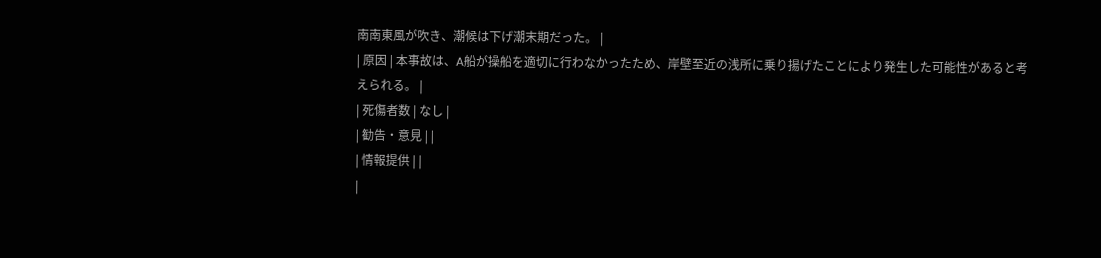南南東風が吹き、潮候は下げ潮末期だった。 |
| 原因 | 本事故は、A船が操船を適切に行わなかったため、岸壁至近の浅所に乗り揚げたことにより発生した可能性があると考えられる。 |
| 死傷者数 | なし |
| 勧告・意見 | |
| 情報提供 | |
|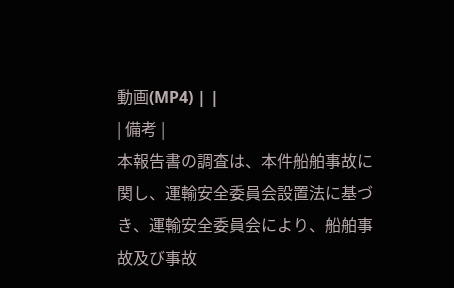動画(MP4) | |
| 備考 |
本報告書の調査は、本件船舶事故に関し、運輸安全委員会設置法に基づき、運輸安全委員会により、船舶事故及び事故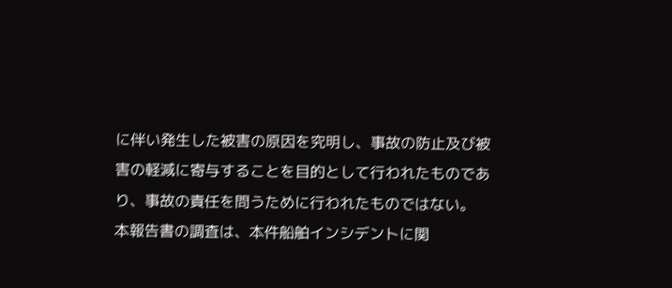に伴い発生した被害の原因を究明し、事故の防止及び被害の軽減に寄与することを目的として行われたものであり、事故の責任を問うために行われたものではない。
本報告書の調査は、本件船舶インシデントに関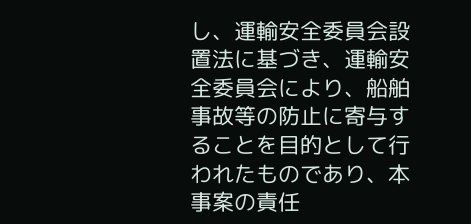し、運輸安全委員会設置法に基づき、運輸安全委員会により、船舶事故等の防止に寄与することを目的として行われたものであり、本事案の責任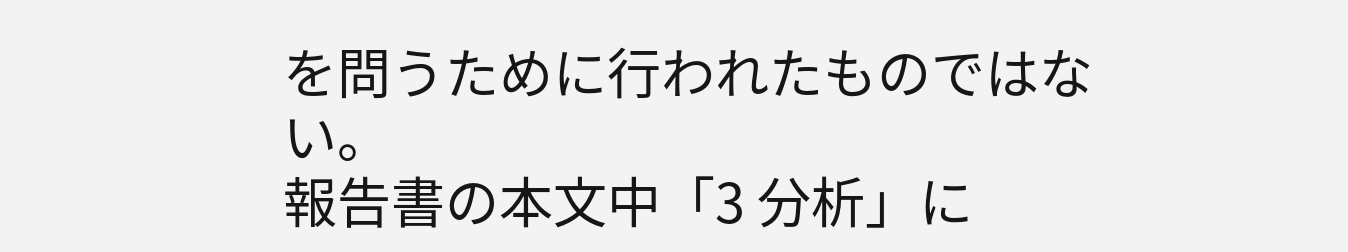を問うために行われたものではない。
報告書の本文中「3 分析」に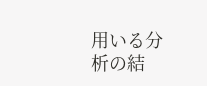用いる分析の結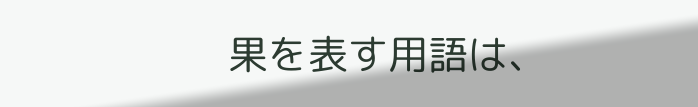果を表す用語は、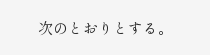次のとおりとする。